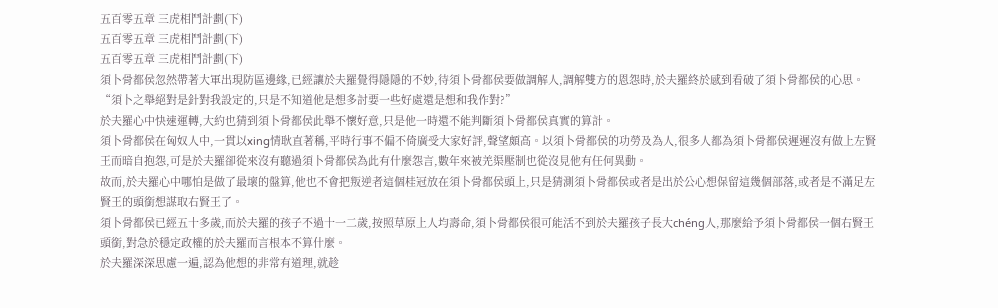五百零五章 三虎相鬥計劃(下)
五百零五章 三虎相鬥計劃(下)
五百零五章 三虎相鬥計劃(下)
須卜骨都侯忽然帶著大軍出現防區邊緣,已經讓於夫羅覺得隱隱的不妙,待須卜骨都侯要做調解人,調解雙方的恩怨時,於夫羅終於感到看破了須卜骨都侯的心思。
“須卜之舉絕對是針對我設定的,只是不知道他是想多討要一些好處還是想和我作對?”
於夫羅心中快速運轉,大約也猜到須卜骨都侯此舉不懷好意,只是他一時還不能判斷須卜骨都侯真實的算計。
須卜骨都侯在匈奴人中,一貫以xing情耿直著稱,平時行事不偏不倚廣受大家好評,聲望頗高。以須卜骨都侯的功勞及為人,很多人都為須卜骨都侯遲遲沒有做上左賢王而暗自抱怨,可是於夫羅卻從來沒有聽過須卜骨都侯為此有什麼怨言,數年來被羌渠壓制也從沒見他有任何異動。
故而,於夫羅心中哪怕是做了最壞的盤算,他也不會把叛逆者這個桂冠放在須卜骨都侯頭上,只是猜測須卜骨都侯或者是出於公心想保留這幾個部落,或者是不滿足左賢王的頭銜想謀取右賢王了。
須卜骨都侯已經五十多歲,而於夫羅的孩子不過十一二歲,按照草原上人均壽命,須卜骨都侯很可能活不到於夫羅孩子長大chéng人,那麼給予須卜骨都侯一個右賢王頭銜,對急於穩定政權的於夫羅而言根本不算什麼。
於夫羅深深思慮一遍,認為他想的非常有道理,就趁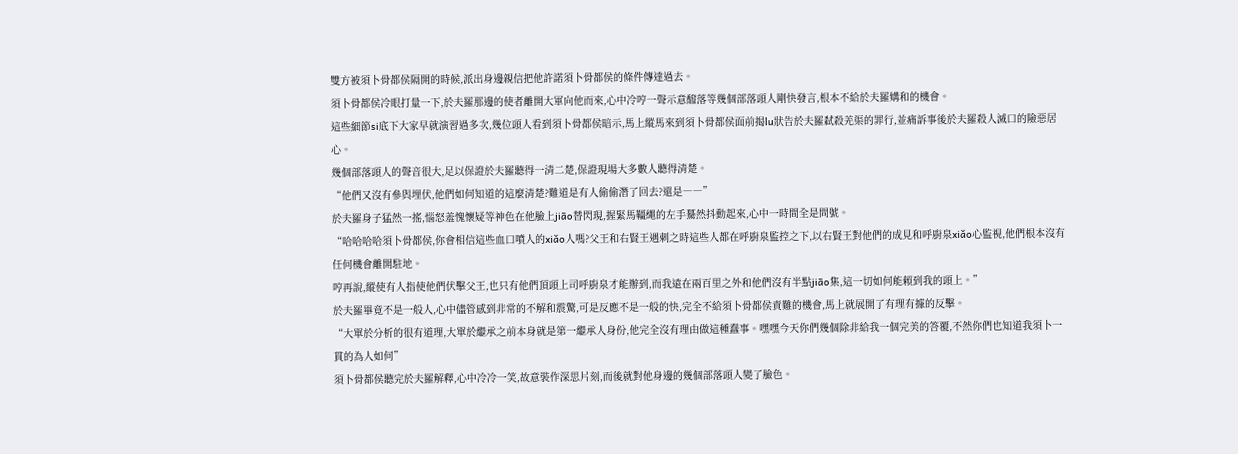雙方被須卜骨都侯隔開的時候,派出身邊親信把他許諾須卜骨都侯的條件傳達過去。
須卜骨都侯冷眼打量一下,於夫羅那邊的使者離開大軍向他而來,心中冷哼一聲示意醯落等幾個部落頭人剛快發言,根本不給於夫羅媾和的機會。
這些細節si底下大家早就演習過多次,幾位頭人看到須卜骨都侯暗示,馬上縱馬來到須卜骨都侯面前揭lu狀告於夫羅弒殺羌渠的罪行,並痛訴事後於夫羅殺人滅口的險惡居心。
幾個部落頭人的聲音很大,足以保證於夫羅聽得一清二楚,保證現場大多數人聽得清楚。
“他們又沒有參與埋伏,他們如何知道的這麼清楚?難道是有人偷偷潛了回去?還是――”
於夫羅身子猛然一搖,惱怒羞愧懷疑等神色在他臉上jiāo替閃現,握緊馬韁繩的左手驀然抖動起來,心中一時間全是問號。
“哈哈哈哈須卜骨都侯,你會相信這些血口噴人的xiǎo人嗎?父王和右賢王遇刺之時這些人都在呼廚泉監控之下,以右賢王對他們的成見和呼廚泉xiǎo心監視,他們根本沒有任何機會離開駐地。
哼再說,縱使有人指使他們伏擊父王,也只有他們頂頭上司呼廚泉才能辦到,而我遠在兩百里之外和他們沒有半點jiāo集,這一切如何能賴到我的頭上。”
於夫羅畢竟不是一般人,心中儘管感到非常的不解和震驚,可是反應不是一般的快,完全不給須卜骨都侯責難的機會,馬上就展開了有理有據的反擊。
“大單於分析的很有道理,大單於繼承之前本身就是第一繼承人身份,他完全沒有理由做這種蠢事。嘿嘿今天你們幾個除非給我一個完美的答覆,不然你們也知道我須卜一貫的為人如何”
須卜骨都侯聽完於夫羅解釋,心中冷冷一笑,故意裝作深思片刻,而後就對他身邊的幾個部落頭人變了臉色。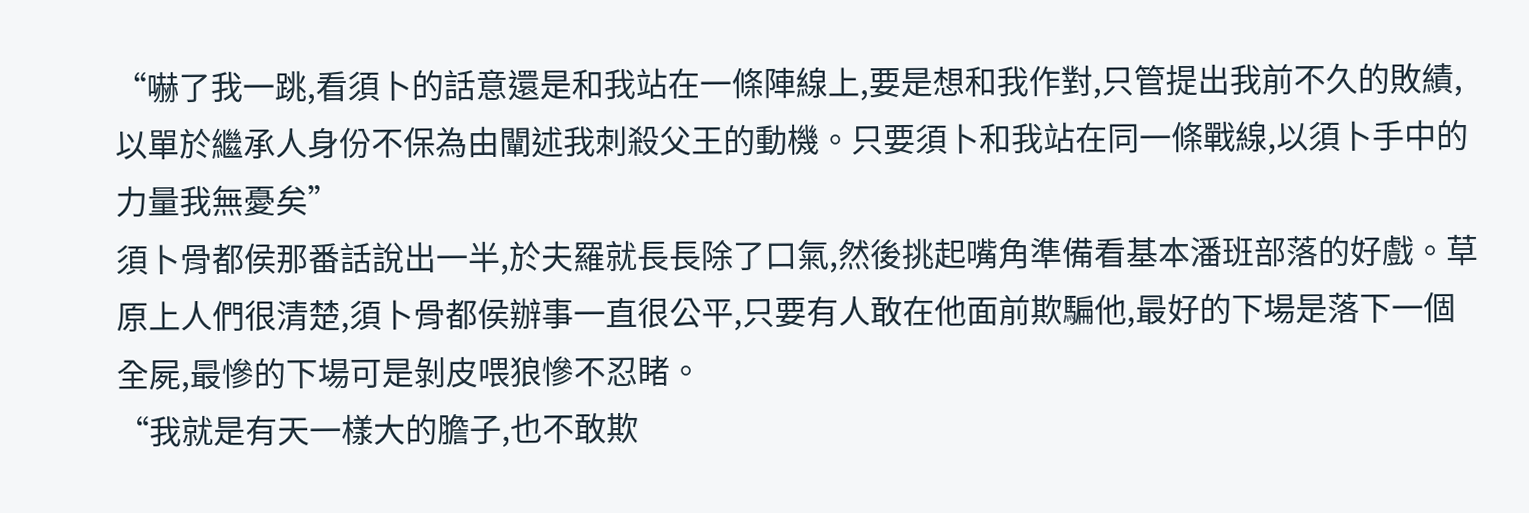“嚇了我一跳,看須卜的話意還是和我站在一條陣線上,要是想和我作對,只管提出我前不久的敗績,以單於繼承人身份不保為由闡述我刺殺父王的動機。只要須卜和我站在同一條戰線,以須卜手中的力量我無憂矣”
須卜骨都侯那番話說出一半,於夫羅就長長除了口氣,然後挑起嘴角準備看基本潘班部落的好戲。草原上人們很清楚,須卜骨都侯辦事一直很公平,只要有人敢在他面前欺騙他,最好的下場是落下一個全屍,最慘的下場可是剝皮喂狼慘不忍睹。
“我就是有天一樣大的膽子,也不敢欺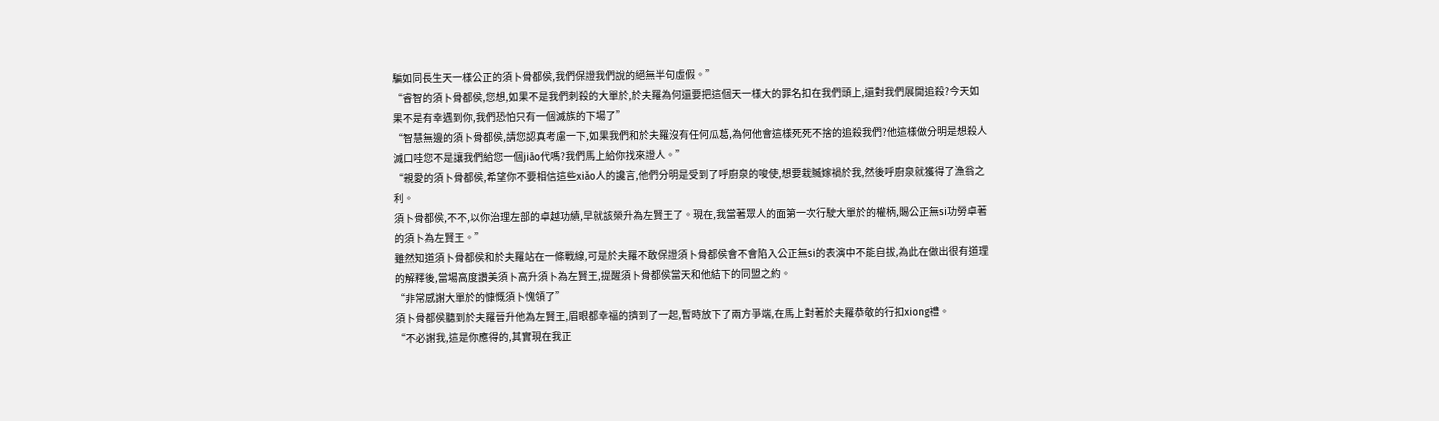騙如同長生天一樣公正的須卜骨都侯,我們保證我們說的絕無半句虛假。”
“睿智的須卜骨都侯,您想,如果不是我們刺殺的大單於,於夫羅為何還要把這個天一樣大的罪名扣在我們頭上,還對我們展開追殺?今天如果不是有幸遇到你,我們恐怕只有一個滅族的下場了”
“智慧無邊的須卜骨都侯,請您認真考慮一下,如果我們和於夫羅沒有任何瓜葛,為何他會這樣死死不捨的追殺我們?他這樣做分明是想殺人滅口哇您不是讓我們給您一個jiāo代嗎?我們馬上給你找來證人。”
“親愛的須卜骨都侯,希望你不要相信這些xiǎo人的讒言,他們分明是受到了呼廚泉的唆使,想要栽贓嫁禍於我,然後呼廚泉就獲得了漁翁之利。
須卜骨都侯,不不,以你治理左部的卓越功績,早就該榮升為左賢王了。現在,我當著眾人的面第一次行駛大單於的權柄,賜公正無si功勞卓著的須卜為左賢王。”
雖然知道須卜骨都侯和於夫羅站在一條戰線,可是於夫羅不敢保證須卜骨都侯會不會陷入公正無si的表演中不能自拔,為此在做出很有道理的解釋後,當場高度讚美須卜高升須卜為左賢王,提醒須卜骨都侯當天和他結下的同盟之約。
“非常感謝大單於的慷慨須卜愧領了”
須卜骨都侯聽到於夫羅晉升他為左賢王,眉眼都幸福的擠到了一起,暫時放下了兩方爭端,在馬上對著於夫羅恭敬的行扣xiong禮。
“不必謝我,這是你應得的,其實現在我正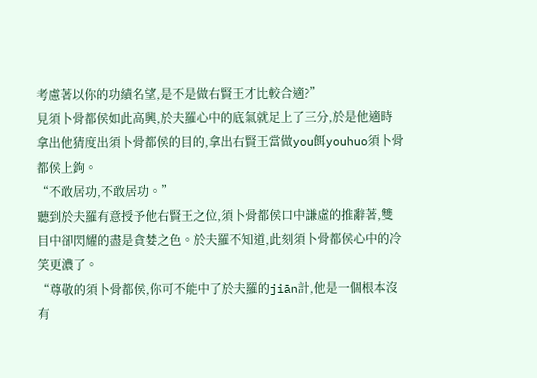考慮著以你的功績名望,是不是做右賢王才比較合適?”
見須卜骨都侯如此高興,於夫羅心中的底氣就足上了三分,於是他適時拿出他猜度出須卜骨都侯的目的,拿出右賢王當做you餌youhuo須卜骨都侯上鉤。
“不敢居功,不敢居功。”
聽到於夫羅有意授予他右賢王之位,須卜骨都侯口中謙虛的推辭著,雙目中卻閃耀的盡是貪婪之色。於夫羅不知道,此刻須卜骨都侯心中的冷笑更濃了。
“尊敬的須卜骨都侯,你可不能中了於夫羅的jiān計,他是一個根本沒有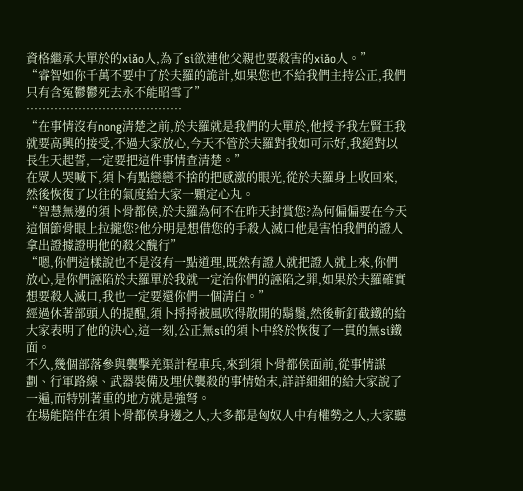資格繼承大單於的xiǎo人,為了si欲連他父親也要殺害的xiǎo人。”
“睿智如你千萬不要中了於夫羅的詭計,如果您也不給我們主持公正,我們只有含冤鬱鬱死去永不能昭雪了”
…………………………………
“在事情沒有nong清楚之前,於夫羅就是我們的大單於,他授予我左賢王我就要高興的接受,不過大家放心,今天不管於夫羅對我如可示好,我絕對以長生天起誓,一定要把這件事情查清楚。”
在眾人哭喊下,須卜有點戀戀不捨的把感激的眼光,從於夫羅身上收回來,然後恢復了以往的氣度給大家一顆定心丸。
“智慧無邊的須卜骨都侯,於夫羅為何不在昨天封賞您?為何偏偏要在今天這個節骨眼上拉攏您?他分明是想借您的手殺人滅口他是害怕我們的證人拿出證據證明他的殺父醜行”
“嗯,你們這樣說也不是沒有一點道理,既然有證人就把證人就上來,你們放心,是你們誣陷於夫羅單於我就一定治你們的誣陷之罪,如果於夫羅確實想要殺人滅口,我也一定要還你們一個清白。”
經過休著部頭人的提醒,須卜捋捋被風吹得散開的鬍鬚,然後斬釘截鐵的給大家表明了他的決心,這一刻,公正無si的須卜中終於恢復了一貫的無si鐵面。
不久,幾個部落參與襲擊羌渠計程車兵,來到須卜骨都侯面前,從事情謀劃、行軍路線、武器裝備及埋伏襲殺的事情始末,詳詳細細的給大家說了一遍,而特別著重的地方就是強弩。
在場能陪伴在須卜骨都侯身邊之人,大多都是匈奴人中有權勢之人,大家聽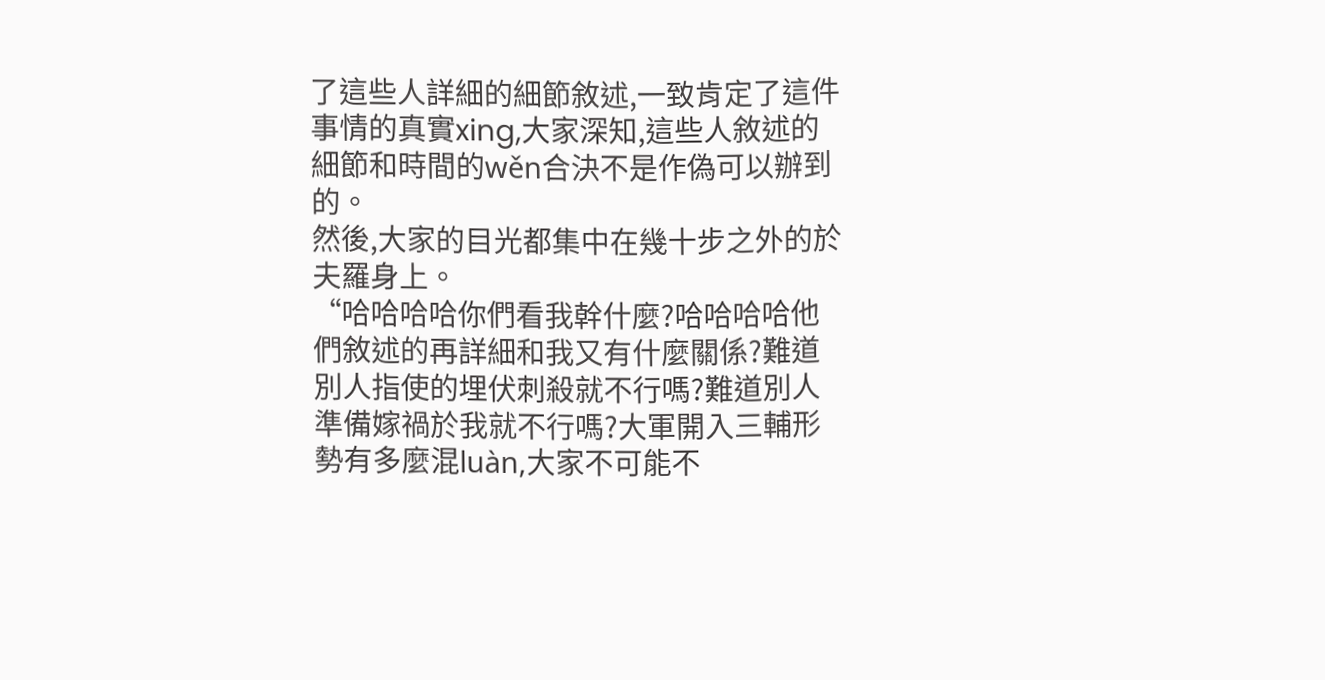了這些人詳細的細節敘述,一致肯定了這件事情的真實xing,大家深知,這些人敘述的細節和時間的wěn合決不是作偽可以辦到的。
然後,大家的目光都集中在幾十步之外的於夫羅身上。
“哈哈哈哈你們看我幹什麼?哈哈哈哈他們敘述的再詳細和我又有什麼關係?難道別人指使的埋伏刺殺就不行嗎?難道別人準備嫁禍於我就不行嗎?大軍開入三輔形勢有多麼混luàn,大家不可能不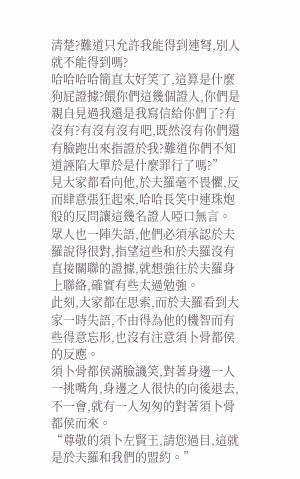清楚?難道只允許我能得到連弩,別人就不能得到嗎?
哈哈哈哈簡直太好笑了,這算是什麼狗屁證據?餵你們這幾個證人,你們是親自見過我還是我寫信給你們了?有沒有?有沒有沒有吧,既然沒有你們還有臉跑出來指證於我?難道你們不知道誣陷大單於是什麼罪行了嗎?”
見大家都看向他,於夫羅毫不畏懼,反而肆意張狂起來,哈哈長笑中連珠炮般的反問讓這幾名證人啞口無言。
眾人也一陣失語,他們必須承認於夫羅說得很對,指望這些和於夫羅沒有直接關聯的證據,就想強往於夫羅身上聯絡,確實有些太過勉強。
此刻,大家都在思索,而於夫羅看到大家一時失語,不由得為他的機智而有些得意忘形,也沒有注意須卜骨都侯的反應。
須卜骨都侯滿臉譏笑,對著身邊一人一挑嘴角,身邊之人很快的向後退去,不一會,就有一人匆匆的對著須卜骨都侯而來。
“尊敬的須卜左賢王,請您過目,這就是於夫羅和我們的盟約。”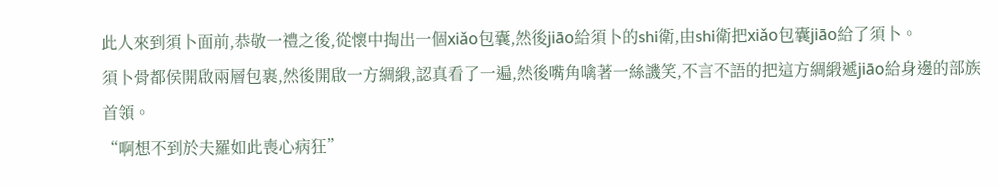此人來到須卜面前,恭敬一禮之後,從懷中掏出一個xiǎo包囊,然後jiāo給須卜的shi衛,由shi衛把xiǎo包囊jiāo給了須卜。
須卜骨都侯開啟兩層包裹,然後開啟一方綢緞,認真看了一遍,然後嘴角噙著一絲譏笑,不言不語的把這方綢緞遞jiāo給身邊的部族首領。
“啊想不到於夫羅如此喪心病狂”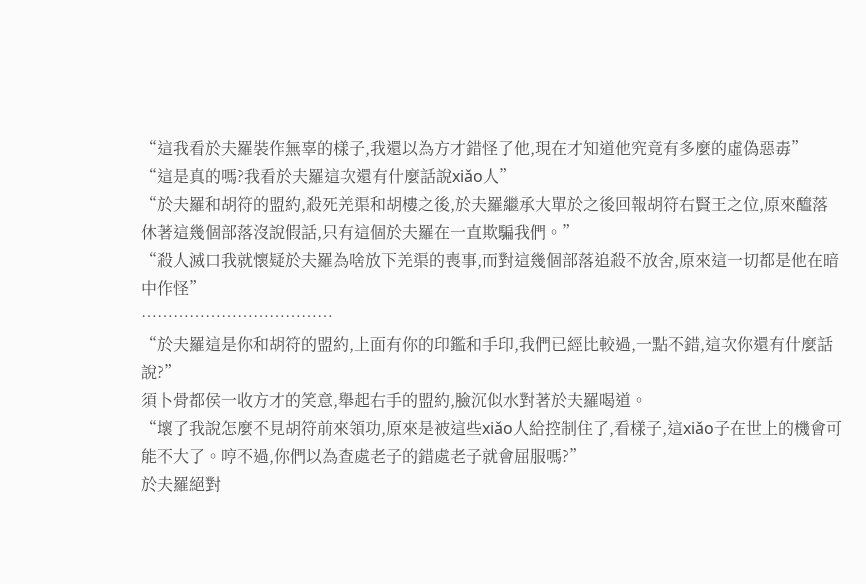“這我看於夫羅裝作無辜的樣子,我還以為方才錯怪了他,現在才知道他究竟有多麼的虛偽惡毒”
“這是真的嗎?我看於夫羅這次還有什麼話說xiǎo人”
“於夫羅和胡符的盟約,殺死羌渠和胡樓之後,於夫羅繼承大單於之後回報胡符右賢王之位,原來醯落休著這幾個部落沒說假話,只有這個於夫羅在一直欺騙我們。”
“殺人滅口我就懷疑於夫羅為啥放下羌渠的喪事,而對這幾個部落追殺不放舍,原來這一切都是他在暗中作怪”
………………………………
“於夫羅這是你和胡符的盟約,上面有你的印鑑和手印,我們已經比較過,一點不錯,這次你還有什麼話說?”
須卜骨都侯一收方才的笑意,舉起右手的盟約,臉沉似水對著於夫羅喝道。
“壞了我說怎麼不見胡符前來領功,原來是被這些xiǎo人給控制住了,看樣子,這xiǎo子在世上的機會可能不大了。哼不過,你們以為查處老子的錯處老子就會屈服嗎?”
於夫羅絕對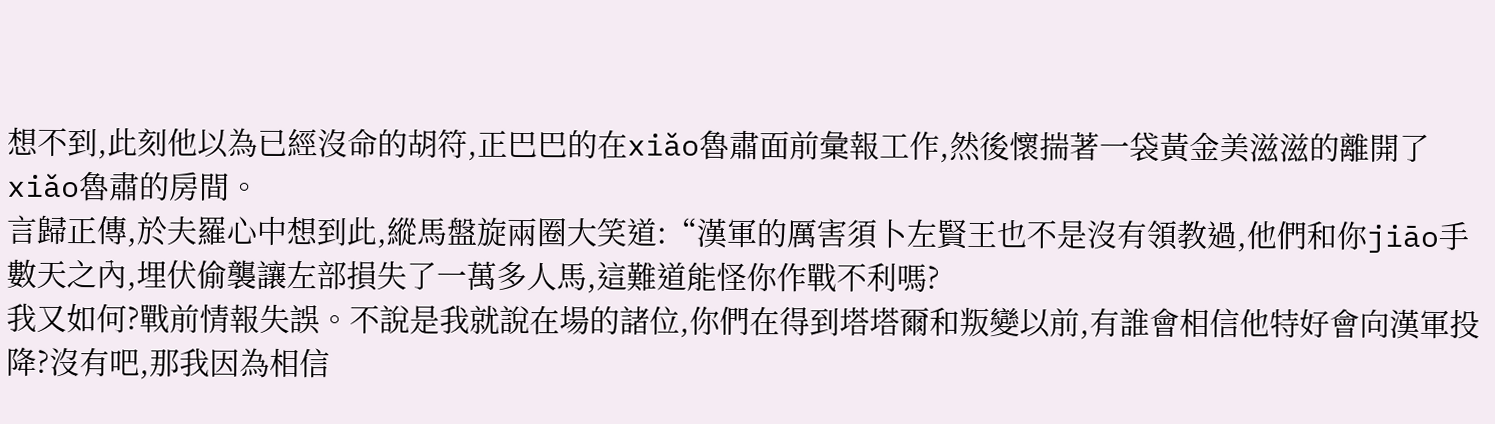想不到,此刻他以為已經沒命的胡符,正巴巴的在xiǎo魯肅面前彙報工作,然後懷揣著一袋黃金美滋滋的離開了xiǎo魯肅的房間。
言歸正傳,於夫羅心中想到此,縱馬盤旋兩圈大笑道:“漢軍的厲害須卜左賢王也不是沒有領教過,他們和你jiāo手數天之內,埋伏偷襲讓左部損失了一萬多人馬,這難道能怪你作戰不利嗎?
我又如何?戰前情報失誤。不說是我就說在場的諸位,你們在得到塔塔爾和叛變以前,有誰會相信他特好會向漢軍投降?沒有吧,那我因為相信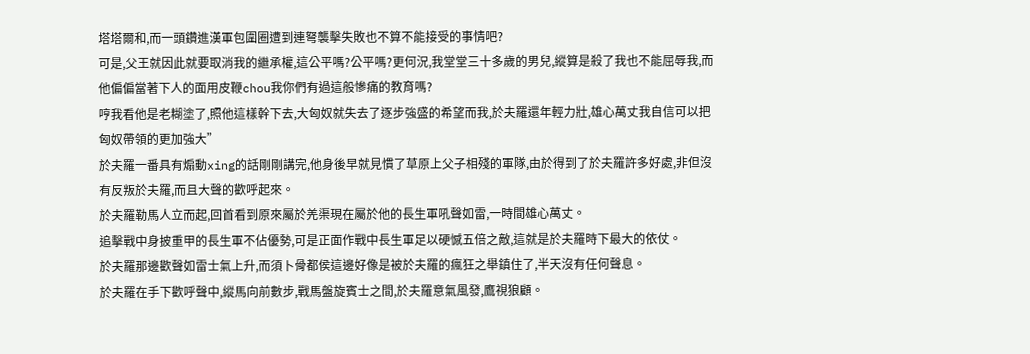塔塔爾和,而一頭鑽進漢軍包圍圈遭到連弩襲擊失敗也不算不能接受的事情吧?
可是,父王就因此就要取消我的繼承權,這公平嗎?公平嗎?更何況,我堂堂三十多歲的男兒,縱算是殺了我也不能屈辱我,而他偏偏當著下人的面用皮鞭chou我你們有過這般慘痛的教育嗎?
哼我看他是老糊塗了,照他這樣幹下去,大匈奴就失去了逐步強盛的希望而我,於夫羅還年輕力壯,雄心萬丈我自信可以把匈奴帶領的更加強大”
於夫羅一番具有煽動xing的話剛剛講完,他身後早就見慣了草原上父子相殘的軍隊,由於得到了於夫羅許多好處,非但沒有反叛於夫羅,而且大聲的歡呼起來。
於夫羅勒馬人立而起,回首看到原來屬於羌渠現在屬於他的長生軍吼聲如雷,一時間雄心萬丈。
追擊戰中身披重甲的長生軍不佔優勢,可是正面作戰中長生軍足以硬憾五倍之敵,這就是於夫羅時下最大的依仗。
於夫羅那邊歡聲如雷士氣上升,而須卜骨都侯這邊好像是被於夫羅的瘋狂之舉鎮住了,半天沒有任何聲息。
於夫羅在手下歡呼聲中,縱馬向前數步,戰馬盤旋賓士之間,於夫羅意氣風發,鷹視狼顧。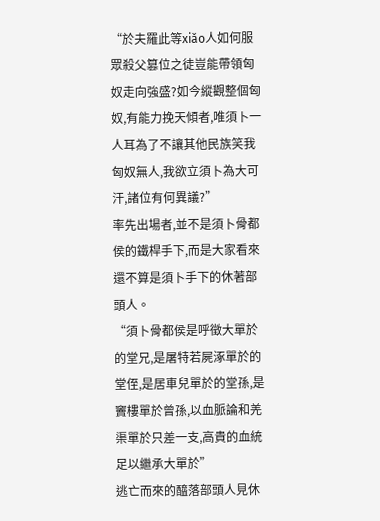“於夫羅此等xiǎo人如何服眾殺父篡位之徒豈能帶領匈奴走向強盛?如今縱觀整個匈奴,有能力挽天傾者,唯須卜一人耳為了不讓其他民族笑我匈奴無人,我欲立須卜為大可汗,諸位有何異議?”
率先出場者,並不是須卜骨都侯的鐵桿手下,而是大家看來還不算是須卜手下的休著部頭人。
“須卜骨都侯是呼徵大單於的堂兄,是屠特若屍涿單於的堂侄,是居車兒單於的堂孫,是竇樓單於曾孫,以血脈論和羌渠單於只差一支,高貴的血統足以繼承大單於”
逃亡而來的醯落部頭人見休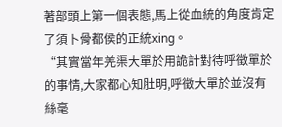著部頭上第一個表態,馬上從血統的角度肯定了須卜骨都侯的正統xing。
“其實當年羌渠大單於用詭計對待呼徵單於的事情,大家都心知肚明,呼徵大單於並沒有絲毫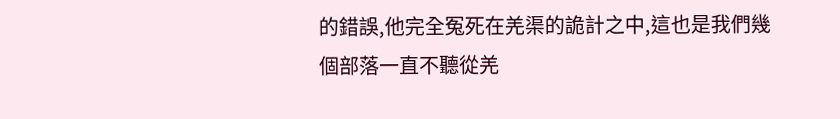的錯誤,他完全冤死在羌渠的詭計之中,這也是我們幾個部落一直不聽從羌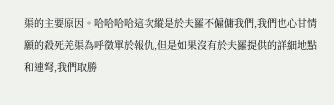渠的主要原因。哈哈哈哈這次縱是於夫羅不僱傭我們,我們也心甘情願的殺死羌渠為呼徵單於報仇,但是如果沒有於夫羅提供的詳細地點和連弩,我們取勝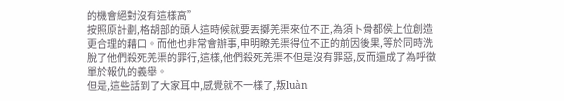的機會絕對沒有這樣高”
按照原計劃,格胡部的頭人這時候就要丟擲羌渠來位不正,為須卜骨都侯上位創造更合理的藉口。而他也非常會辦事,申明瞭羌渠得位不正的前因後果,等於同時洗脫了他們殺死羌渠的罪行,這樣,他們殺死羌渠不但是沒有罪惡,反而還成了為呼徵單於報仇的義舉。
但是,這些話到了大家耳中,感覺就不一樣了,叛luàn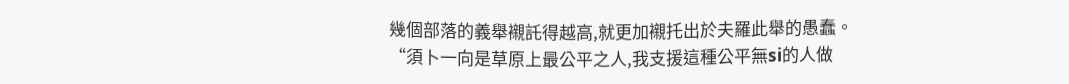幾個部落的義舉襯託得越高,就更加襯托出於夫羅此舉的愚蠢。
“須卜一向是草原上最公平之人,我支援這種公平無si的人做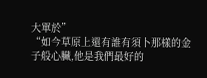大單於”
“如今草原上還有誰有須卜那樣的金子般心臟,他是我們最好的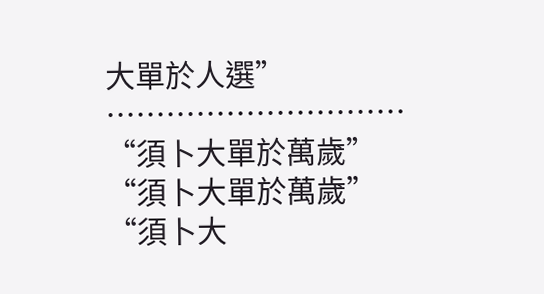大單於人選”
…………………………
“須卜大單於萬歲”
“須卜大單於萬歲”
“須卜大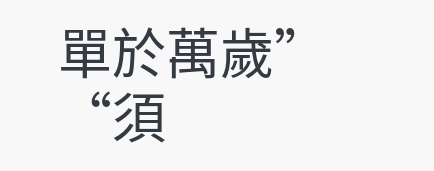單於萬歲”
“須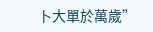卜大單於萬歲”